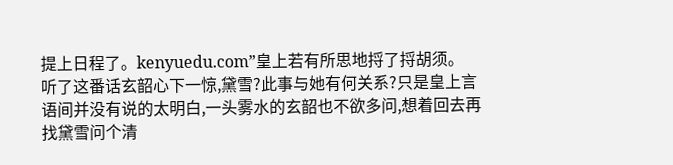提上日程了。kenyuedu.com”皇上若有所思地捋了捋胡须。 听了这番话玄韶心下一惊,黛雪?此事与她有何关系?只是皇上言语间并没有说的太明白,一头雾水的玄韶也不欲多问,想着回去再找黛雪问个清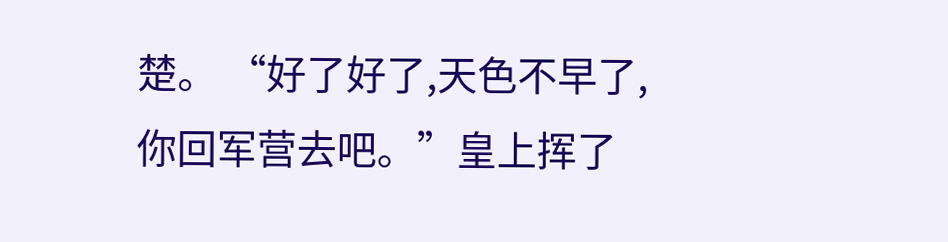楚。 “好了好了,天色不早了,你回军营去吧。”皇上挥了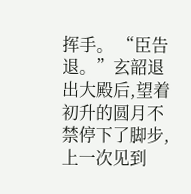挥手。 “臣告退。”玄韶退出大殿后,望着初升的圆月不禁停下了脚步,上一次见到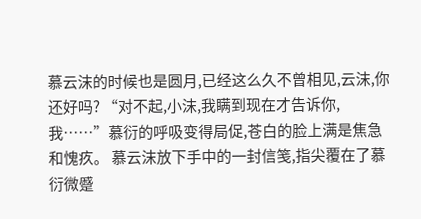慕云沫的时候也是圆月,已经这么久不曾相见,云沫,你还好吗? “对不起,小沫,我瞒到现在才告诉你,我……”慕衍的呼吸变得局促,苍白的脸上满是焦急和愧疚。 慕云沫放下手中的一封信笺,指尖覆在了慕衍微蹙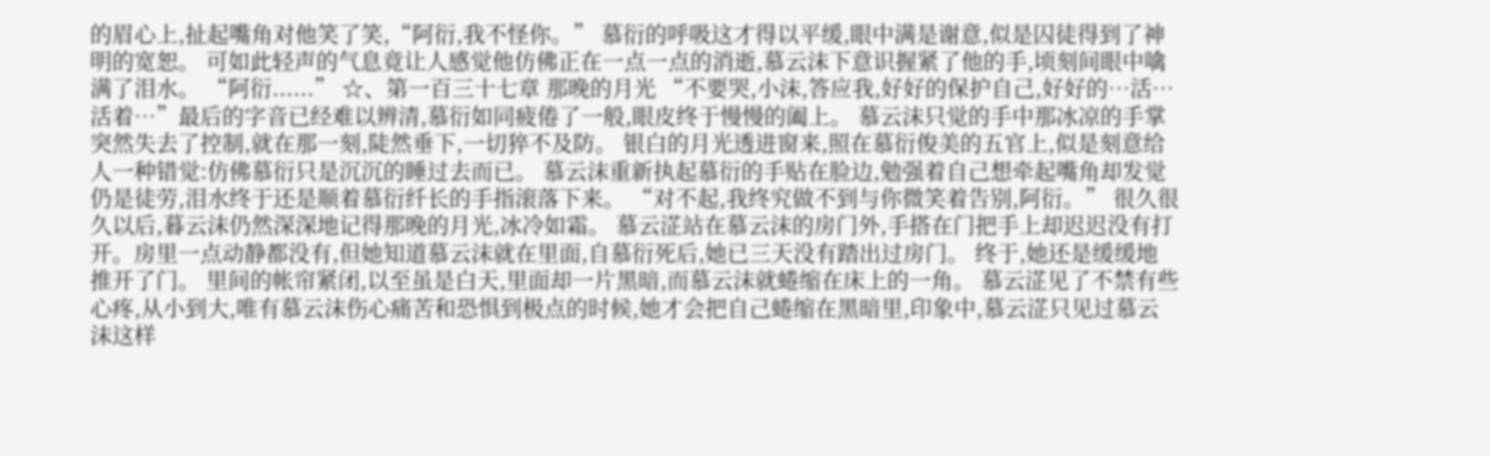的眉心上,扯起嘴角对他笑了笑,“阿衍,我不怪你。” 慕衍的呼吸这才得以平缓,眼中满是谢意,似是囚徒得到了神明的宽恕。 可如此轻声的气息竟让人感觉他仿佛正在一点一点的消逝,慕云沫下意识握紧了他的手,顷刻间眼中噙满了泪水。 “阿衍......” ☆、第一百三十七章 那晚的月光 “不要哭,小沫,答应我,好好的保护自己,好好的…活…活着…”最后的字音已经难以辨清,慕衍如同疲倦了一般,眼皮终于慢慢的阖上。 慕云沫只觉的手中那冰凉的手掌突然失去了控制,就在那一刻,陡然垂下,一切猝不及防。 银白的月光透进窗来,照在慕衍俊美的五官上,似是刻意给人一种错觉:仿佛慕衍只是沉沉的睡过去而已。 慕云沫重新执起慕衍的手贴在脸边,勉强着自己想牵起嘴角却发觉仍是徒劳,泪水终于还是顺着慕衍纤长的手指滚落下来。 “对不起,我终究做不到与你微笑着告别,阿衍。” 很久很久以后,暮云沫仍然深深地记得那晚的月光,冰冷如霜。 慕云淽站在慕云沫的房门外,手搭在门把手上却迟迟没有打开。房里一点动静都没有,但她知道慕云沫就在里面,自慕衍死后,她已三天没有踏出过房门。 终于,她还是缓缓地推开了门。 里间的帐帘紧闭,以至虽是白天,里面却一片黑暗,而慕云沫就蜷缩在床上的一角。 慕云淽见了不禁有些心疼,从小到大,唯有慕云沫伤心痛苦和恐惧到极点的时候,她才会把自己蜷缩在黑暗里,印象中,慕云淽只见过慕云沫这样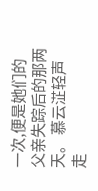一次,便是她们的父亲失踪后的那两天。 慕云淽轻声走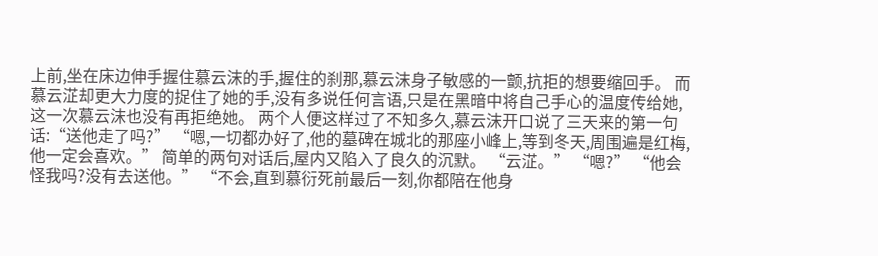上前,坐在床边伸手握住慕云沫的手,握住的刹那,慕云沫身子敏感的一颤,抗拒的想要缩回手。 而慕云淽却更大力度的捉住了她的手,没有多说任何言语,只是在黑暗中将自己手心的温度传给她,这一次慕云沫也没有再拒绝她。 两个人便这样过了不知多久,慕云沫开口说了三天来的第一句话:“送他走了吗?” “嗯,一切都办好了,他的墓碑在城北的那座小峰上,等到冬天,周围遍是红梅,他一定会喜欢。” 简单的两句对话后,屋内又陷入了良久的沉默。 “云淽。” “嗯?” “他会怪我吗?没有去送他。” “不会,直到慕衍死前最后一刻,你都陪在他身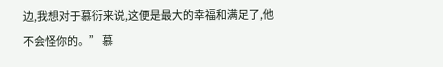边,我想对于慕衍来说,这便是最大的幸福和满足了,他不会怪你的。” 慕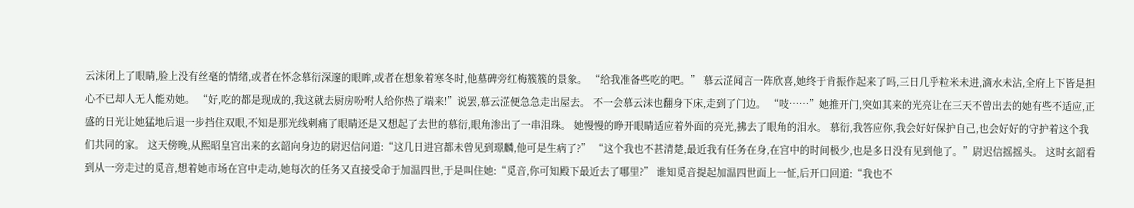云沫闭上了眼睛,脸上没有丝毫的情绪,或者在怀念慕衍深邃的眼眸,或者在想象着寒冬时,他墓碑旁红梅簇簇的景象。 “给我准备些吃的吧。” 慕云淽闻言一阵欣喜,她终于肯振作起来了吗,三日几乎粒米未进,滴水未沾,全府上下皆是担心不已却人无人能劝她。 “好,吃的都是现成的,我这就去厨房吩咐人给你热了端来!”说罢,慕云淽便急急走出屋去。 不一会慕云沫也翻身下床,走到了门边。 “吱……”她推开门,突如其来的光亮让在三天不曾出去的她有些不适应,正盛的日光让她猛地后退一步挡住双眼,不知是那光线刺痛了眼睛还是又想起了去世的慕衍,眼角渗出了一串泪珠。 她慢慢的睁开眼睛适应着外面的亮光,拂去了眼角的泪水。 慕衍,我答应你,我会好好保护自己,也会好好的守护着这个我们共同的家。 这天傍晚,从熙昭皇宫出来的玄韶向身边的尉迟信问道:“这几日进宫都未曾见到璟麟,他可是生病了?” “这个我也不甚清楚,最近我有任务在身,在宫中的时间极少,也是多日没有见到他了。”尉迟信摇摇头。 这时玄韶看到从一旁走过的觅音,想着她市场在宫中走动,她每次的任务又直接受命于加温四世,于是叫住她:“觅音,你可知殿下最近去了哪里?” 谁知觅音提起加温四世面上一怔,后开口回道:“我也不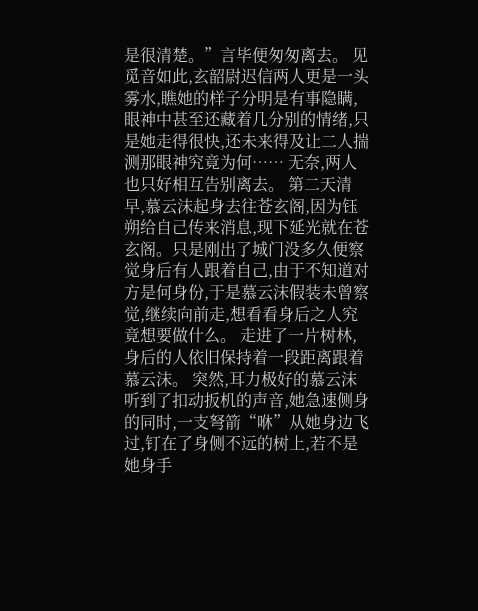是很清楚。”言毕便匆匆离去。 见觅音如此,玄韶尉迟信两人更是一头雾水,瞧她的样子分明是有事隐瞒,眼神中甚至还藏着几分别的情绪,只是她走得很快,还未来得及让二人揣测那眼神究竟为何…… 无奈,两人也只好相互告别离去。 第二天清早,慕云沫起身去往苍玄阁,因为钰朔给自己传来消息,现下延光就在苍玄阁。只是刚出了城门没多久便察觉身后有人跟着自己,由于不知道对方是何身份,于是慕云沫假装未曾察觉,继续向前走,想看看身后之人究竟想要做什么。 走进了一片树林,身后的人依旧保持着一段距离跟着慕云沫。 突然,耳力极好的慕云沫听到了扣动扳机的声音,她急速侧身的同时,一支弩箭“咻”从她身边飞过,钉在了身侧不远的树上,若不是她身手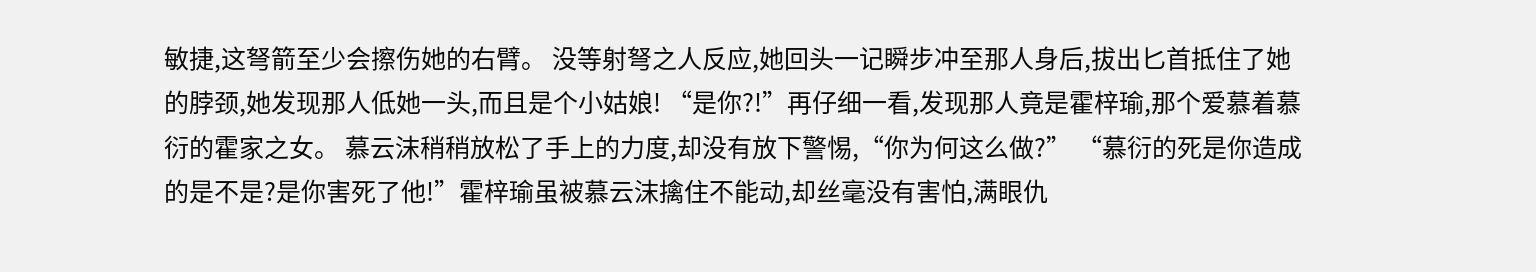敏捷,这弩箭至少会擦伤她的右臂。 没等射弩之人反应,她回头一记瞬步冲至那人身后,拔出匕首抵住了她的脖颈,她发现那人低她一头,而且是个小姑娘! “是你?!”再仔细一看,发现那人竟是霍梓瑜,那个爱慕着慕衍的霍家之女。 慕云沫稍稍放松了手上的力度,却没有放下警惕,“你为何这么做?” “慕衍的死是你造成的是不是?是你害死了他!”霍梓瑜虽被慕云沫擒住不能动,却丝毫没有害怕,满眼仇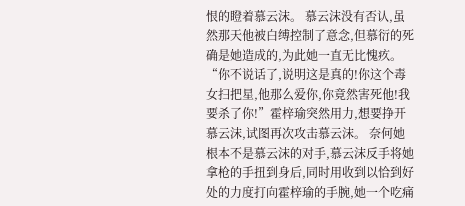恨的瞪着慕云沫。 慕云沫没有否认,虽然那天他被白缚控制了意念,但慕衍的死确是她造成的,为此她一直无比愧疚。 “你不说话了,说明这是真的!你这个毒女扫把星,他那么爱你,你竟然害死他!我要杀了你!”霍梓瑜突然用力,想要挣开慕云沫,试图再次攻击慕云沫。 奈何她根本不是慕云沫的对手,慕云沫反手将她拿枪的手扭到身后,同时用收到以恰到好处的力度打向霍梓瑜的手腕,她一个吃痛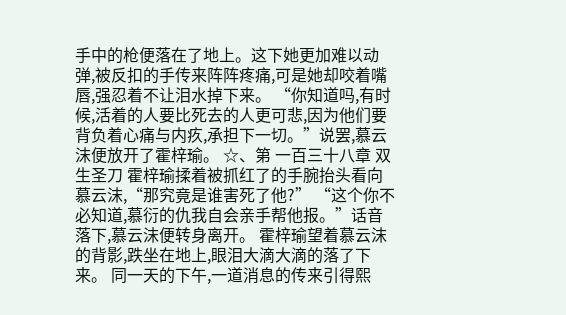手中的枪便落在了地上。这下她更加难以动弹,被反扣的手传来阵阵疼痛,可是她却咬着嘴唇,强忍着不让泪水掉下来。 “你知道吗,有时候,活着的人要比死去的人更可悲,因为他们要背负着心痛与内疚,承担下一切。”说罢,慕云沫便放开了霍梓瑜。 ☆、第 一百三十八章 双生圣刀 霍梓瑜揉着被抓红了的手腕抬头看向慕云沫,“那究竟是谁害死了他?” “这个你不必知道,慕衍的仇我自会亲手帮他报。”话音落下,慕云沫便转身离开。 霍梓瑜望着慕云沫的背影,跌坐在地上,眼泪大滴大滴的落了下来。 同一天的下午,一道消息的传来引得熙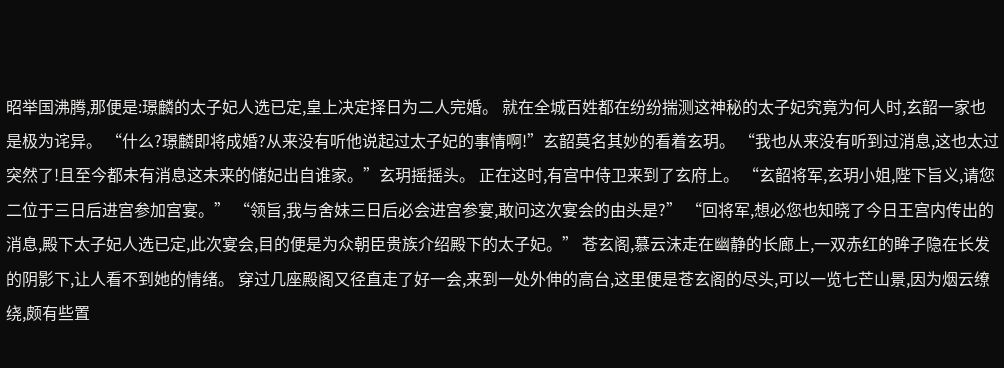昭举国沸腾,那便是:璟麟的太子妃人选已定,皇上决定择日为二人完婚。 就在全城百姓都在纷纷揣测这神秘的太子妃究竟为何人时,玄韶一家也是极为诧异。 “什么?璟麟即将成婚?从来没有听他说起过太子妃的事情啊!”玄韶莫名其妙的看着玄玥。 “我也从来没有听到过消息,这也太过突然了!且至今都未有消息这未来的储妃出自谁家。”玄玥摇摇头。 正在这时,有宫中侍卫来到了玄府上。 “玄韶将军,玄玥小姐,陛下旨义,请您二位于三日后进宫参加宫宴。” “领旨,我与舍妹三日后必会进宫参宴,敢问这次宴会的由头是?” “回将军,想必您也知晓了今日王宫内传出的消息,殿下太子妃人选已定,此次宴会,目的便是为众朝臣贵族介绍殿下的太子妃。” 苍玄阁,慕云沫走在幽静的长廊上,一双赤红的眸子隐在长发的阴影下,让人看不到她的情绪。 穿过几座殿阁又径直走了好一会,来到一处外伸的高台,这里便是苍玄阁的尽头,可以一览七芒山景,因为烟云缭绕,颇有些置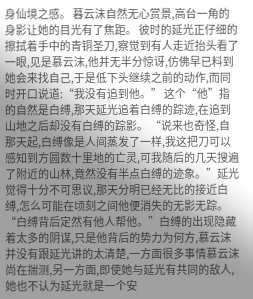身仙境之感。 暮云沫自然无心赏景,高台一角的身影让她的目光有了焦距。 彼时的延光正仔细的擦拭着手中的青铜圣刀,察觉到有人走近抬头看了一眼,见是慕云沫,他并无半分惊讶,仿佛早已料到她会来找自己,于是低下头继续之前的动作,而同时开口说道:“我没有追到他。” 这个“他”指的自然是白缚,那天延光追着白缚的踪迹,在追到山地之后却没有白缚的踪影。 “说来也奇怪,自那天起,白缚像是人间蒸发了一样,我这把刀可以感知到方圆数十里地的亡灵,可我随后的几天搜遍了附近的山林,竟然没有半点白缚的迹象。”延光觉得十分不可思议,那天分明已经无比的接近白缚,怎么可能在顷刻之间他便消失的无影无踪。 “白缚背后定然有他人帮他。”白缚的出现隐藏着太多的阴谋,只是他背后的势力为何方,慕云沫并没有跟延光讲的太清楚,一方面很多事情慕云沫尚在揣测,另一方面,即使她与延光有共同的敌人,她也不认为延光就是一个安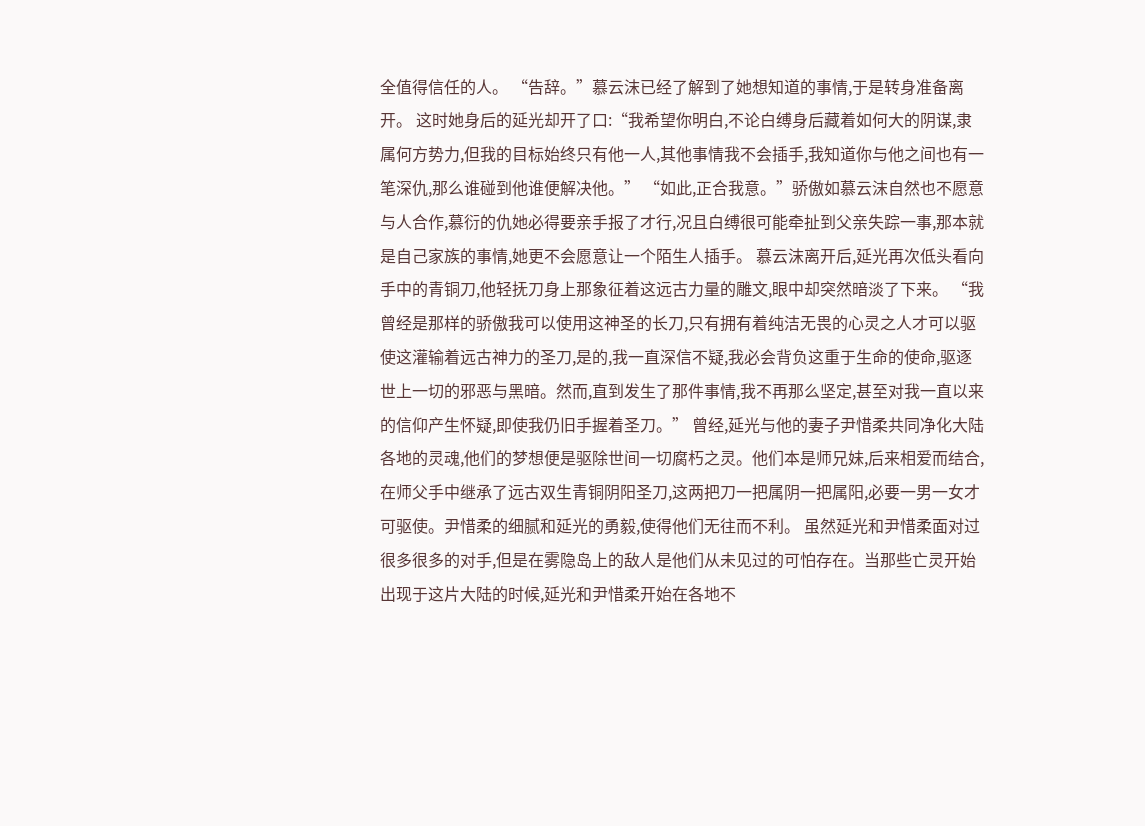全值得信任的人。 “告辞。”慕云沫已经了解到了她想知道的事情,于是转身准备离开。 这时她身后的延光却开了口:“我希望你明白,不论白缚身后藏着如何大的阴谋,隶属何方势力,但我的目标始终只有他一人,其他事情我不会插手,我知道你与他之间也有一笔深仇,那么谁碰到他谁便解决他。” “如此,正合我意。”骄傲如慕云沫自然也不愿意与人合作,慕衍的仇她必得要亲手报了才行,况且白缚很可能牵扯到父亲失踪一事,那本就是自己家族的事情,她更不会愿意让一个陌生人插手。 慕云沫离开后,延光再次低头看向手中的青铜刀,他轻抚刀身上那象征着这远古力量的雕文,眼中却突然暗淡了下来。 “我曾经是那样的骄傲我可以使用这神圣的长刀,只有拥有着纯洁无畏的心灵之人才可以驱使这灌输着远古神力的圣刀,是的,我一直深信不疑,我必会背负这重于生命的使命,驱逐世上一切的邪恶与黑暗。然而,直到发生了那件事情,我不再那么坚定,甚至对我一直以来的信仰产生怀疑,即使我仍旧手握着圣刀。” 曾经,延光与他的妻子尹惜柔共同净化大陆各地的灵魂,他们的梦想便是驱除世间一切腐朽之灵。他们本是师兄妹,后来相爱而结合,在师父手中继承了远古双生青铜阴阳圣刀,这两把刀一把属阴一把属阳,必要一男一女才可驱使。尹惜柔的细腻和延光的勇毅,使得他们无往而不利。 虽然延光和尹惜柔面对过很多很多的对手,但是在雾隐岛上的敌人是他们从未见过的可怕存在。当那些亡灵开始出现于这片大陆的时候,延光和尹惜柔开始在各地不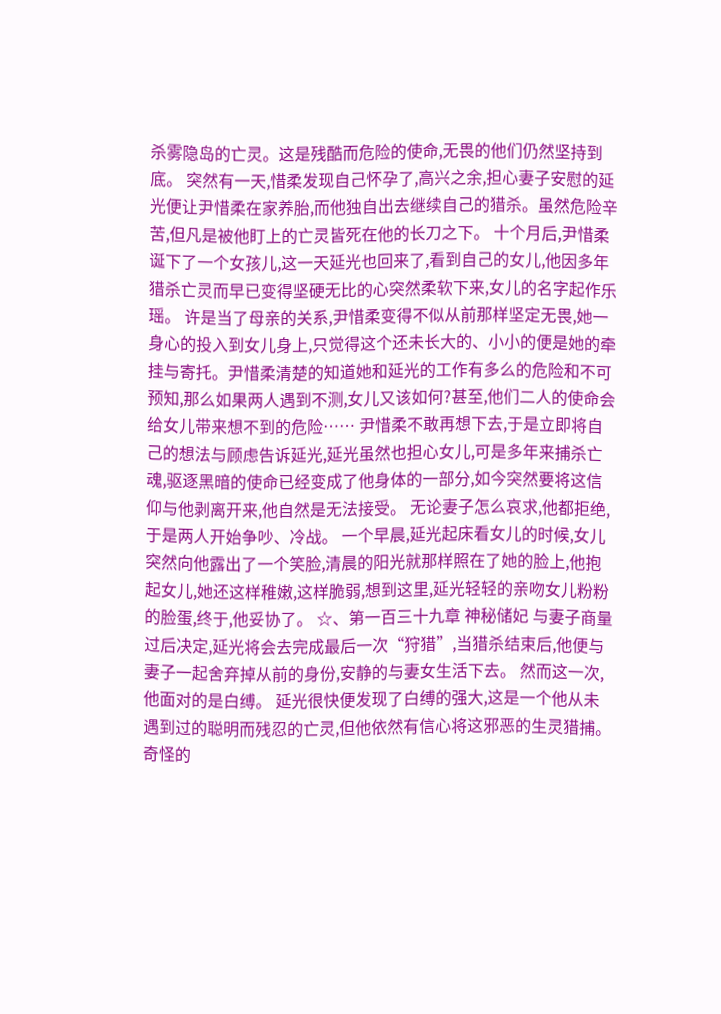杀雾隐岛的亡灵。这是残酷而危险的使命,无畏的他们仍然坚持到底。 突然有一天,惜柔发现自己怀孕了,高兴之余,担心妻子安慰的延光便让尹惜柔在家养胎,而他独自出去继续自己的猎杀。虽然危险辛苦,但凡是被他盯上的亡灵皆死在他的长刀之下。 十个月后,尹惜柔诞下了一个女孩儿,这一天延光也回来了,看到自己的女儿,他因多年猎杀亡灵而早已变得坚硬无比的心突然柔软下来,女儿的名字起作乐瑶。 许是当了母亲的关系,尹惜柔变得不似从前那样坚定无畏,她一身心的投入到女儿身上,只觉得这个还未长大的、小小的便是她的牵挂与寄托。尹惜柔清楚的知道她和延光的工作有多么的危险和不可预知,那么如果两人遇到不测,女儿又该如何?甚至,他们二人的使命会给女儿带来想不到的危险…… 尹惜柔不敢再想下去,于是立即将自己的想法与顾虑告诉延光,延光虽然也担心女儿,可是多年来捕杀亡魂,驱逐黑暗的使命已经变成了他身体的一部分,如今突然要将这信仰与他剥离开来,他自然是无法接受。 无论妻子怎么哀求,他都拒绝,于是两人开始争吵、冷战。 一个早晨,延光起床看女儿的时候,女儿突然向他露出了一个笑脸,清晨的阳光就那样照在了她的脸上,他抱起女儿,她还这样稚嫩,这样脆弱,想到这里,延光轻轻的亲吻女儿粉粉的脸蛋,终于,他妥协了。 ☆、第一百三十九章 神秘储妃 与妻子商量过后决定,延光将会去完成最后一次“狩猎”,当猎杀结束后,他便与妻子一起舍弃掉从前的身份,安静的与妻女生活下去。 然而这一次,他面对的是白缚。 延光很快便发现了白缚的强大,这是一个他从未遇到过的聪明而残忍的亡灵,但他依然有信心将这邪恶的生灵猎捕。 奇怪的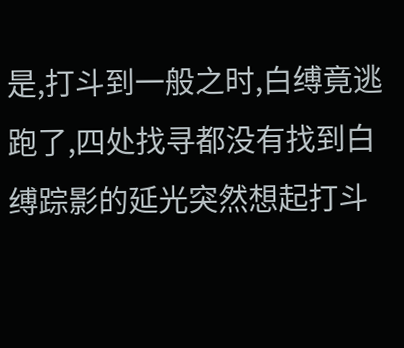是,打斗到一般之时,白缚竟逃跑了,四处找寻都没有找到白缚踪影的延光突然想起打斗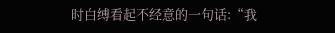时白缚看起不经意的一句话:“我